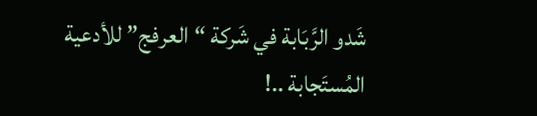شَدو الرَّبَابة في شَركة “العرفج” للأدعية المُستَجابة ..!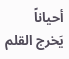أحياناً يَخرج القلم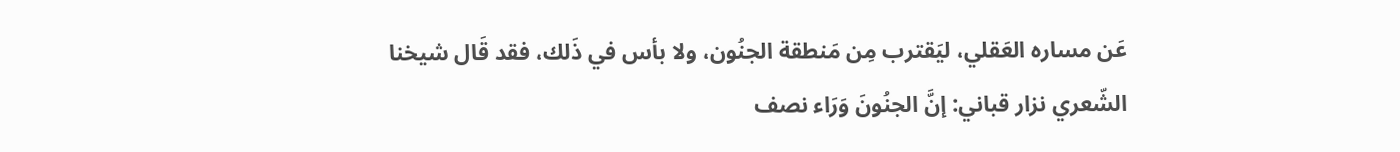عَن مساره العَقلي، ليَقترب مِن مَنطقة الجنُون، ولا بأس في ذَلك، فقد قَال شيخنا الشّعري نزار قباني: إنَّ الجنُونَ وَرَاء نصف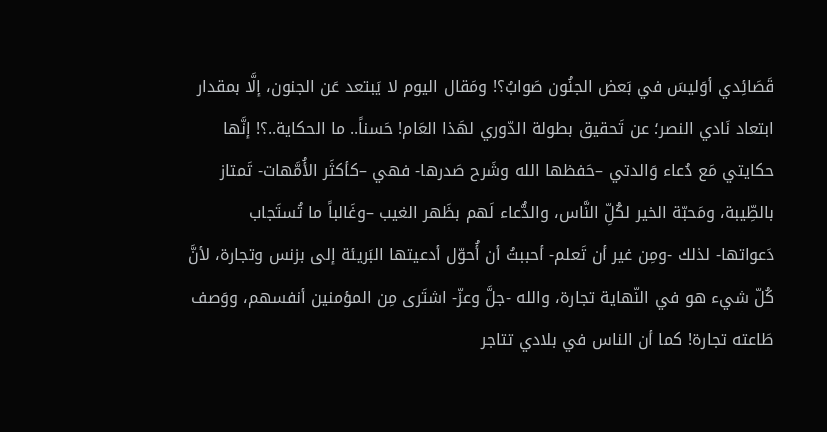قَصَائِدي أوَليسَ في بَعض الجنُون صَوابُ؟! ومَقال اليوم لا يَبتعد عَن الجنون، إلَّا بمقدار ابتعاد نَادي النصر؛ عن تَحقيق بطولة الدّوري لهَذا العَام! حَسناً.. ما الحكاية..؟! إنَّها حكايتي مَع دُعاء وَالدتي –حَفظها الله وشَرح صَدرها- فهي –كأكثَر الأُمَّهات- تَمتاز بالطِّيبة، ومَحبّة الخير لكُلِّ النَّاس، والدُّعاء لَهم بظَهر الغيب –وغَالباً ما تُستَجاب دَعواتها- لذلك -ومِن غير أن تَعلم- أحببتُ أن أُحوّل أدعيتها البَريئة إلى بزنس وتجارة، لأنَّ كُلّ شيء هو في النّهاية تجارة، والله -جلَّ وعزّ- اشتَرى مِن المؤمنين أنفسهم، ووَصف طَاعته تجارة! كما أن الناس في بلادي تتاجر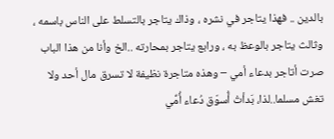بالدين .. فهذا يتاجر في نشره ، وذاك يتاجر بالتسلط على الناس باسمه ، وثالث يتاجر بالوعظ به ، ورابع يتاجر بمحارته ..الخ وأنا من هذا الباب صرت أتاجر بدعاء أمي – وهذه متاجرة نظيفة لا تسرق مال أحد ولا تغش مسلما..لذا، بَدأتُ أُسوّق دُعاء أُمِّي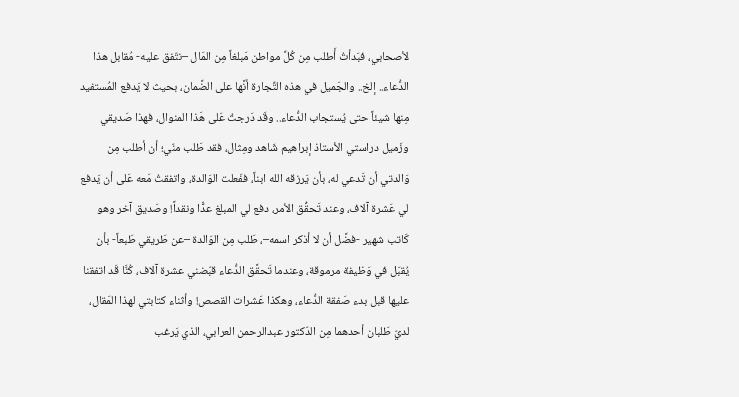لأصحابي، فبَدأتُ أَطلب مِن كُلِّ مواطن مَبلغاً مِن المَال –نتّفق عليه- مُقابل هذا الدُّعاء.. إلخ.. والجَميل في هذه التِّجارة أنَّها على الضَّمان، بحيث لا يَدفع المُستفيد مِنها شيئاً حتى يُستجاب الدُّعاء.. وقَد دَرجتُ عَلى هَذا المنوال، فهذا صَديقي وزَميل دراستي الأستاذ إبراهيم شَاهد ومِثال، فقد طَلب منّي؛ أن أطلب مِن وَالدتي أن تَدعي له، بأن يَرزقه الله ابناً، ففَعلت الوَالدة، واتفقتُ مَعه عَلى أن يَدفع لي عَشرة آلاف، وعند تَحقُّق الأمر، دفع لي المبلغ عدًّا ونقداً! وصَديق آخر وهو كَاتب شهير -فضَّل أن لا أذكر اسمه–، طَلب مِن الوَالدة –عن طَريقي طَبعاً- بأن يُقبَل في وَظيفة مرموقة، وعندما تَحقَّق الدُّعاء قبّضني عشرة آلاف، كُنَّا قَد اتفقنا عليها قبل بدء صَفقة الدُّعاء، وهكذا عَشرات القصص! وأثناء كتابتي لهذا المَقال، لديّ طَلبان أحدهما مِن الدّكتور عبدالرحمن العرابي، الذي يَرغب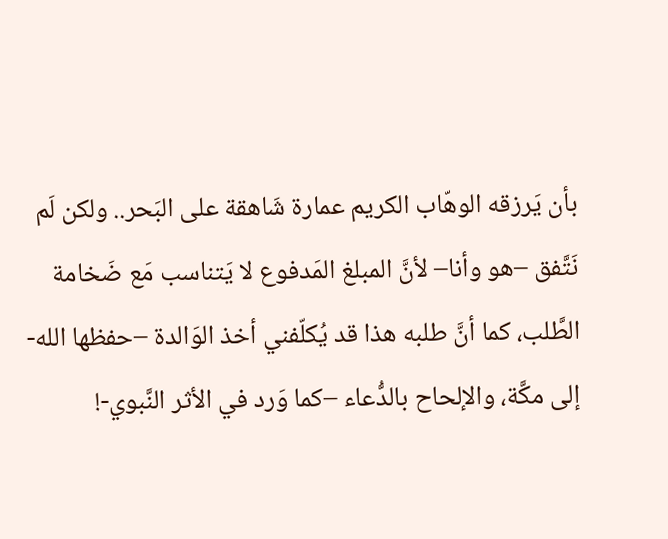بأن يَرزقه الوهّاب الكريم عمارة شَاهقة على البَحر.. ولكن لَم نَتَّفق –هو وأنا– لأنَّ المبلغ المَدفوع لا يَتناسب مَع ضَخامة الطَّلب، كما أنَّ طلبه هذا قد يُكلّفني أخذ الوَالدة –حفظها الله- إلى مكَّة، والإلحاح بالدُّعاء –كما وَرد في الأثر النَّبوي-!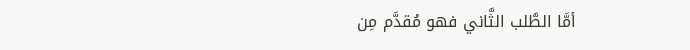أمَّا الطَّلب الثَّاني فهو مُقدَّم مِن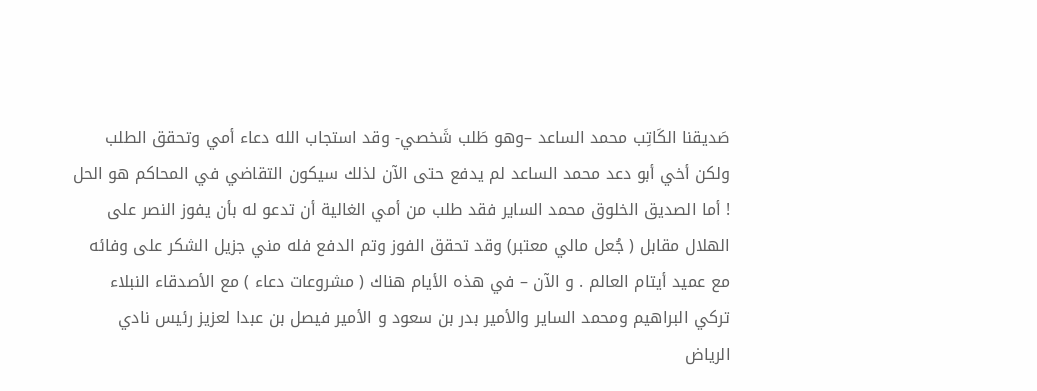صَديقنا الكَاتِب محمد الساعد –وهو طَلب شَخصي- وقد استجاب الله دعاء أمي وتحقق الطلب ولكن أخي أبو دعد محمد الساعد لم يدفع حتى الآن لذلك سيكون التقاضي في المحاكم هو الحل ! أما الصديق الخلوق محمد الساير فقد طلب من أمي الغالية أن تدعو له بأن يفوز النصر على الهلال مقابل ( جُعل مالي معتبر) وقد تحقق الفوز وتم الدفع فله مني جزيل الشكر على وفائه مع عميد أيتام العالم . و الآن – في هذه الأيام هناك ( مشروعات دعاء ) مع الأصدقاء النبلاء تركي البراهيم ومحمد الساير والأمير بدر بن سعود و الأمير فيصل بن عبدا لعزيز رئيس نادي الرياض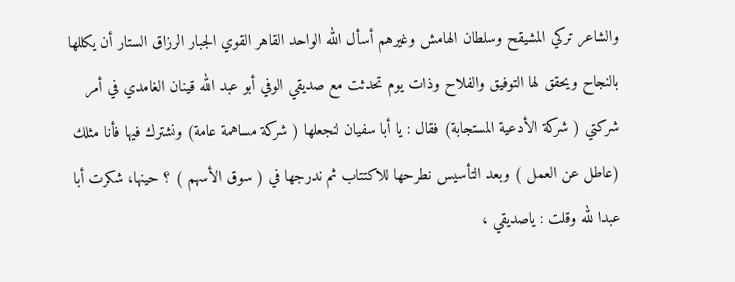والشاعر تركي المشيقح وسلطان الهامش وغيرهم أسأل الله الواحد القاهر القوي الجبار الرزاق الستار أن يكللها بالنجاح ويحقق لها التوفيق والفلاح وذات يوم تحدثت مع صديقي الوفي أبو عبد الله قينان الغامدي في أمر شركتي ( شركة الأدعية المستجابة) فقال : يا أبا سفيان لنجعلها ( شركة مساهمة عامة) ونشترك فيها فأنا مثلك (عاطل عن العمل ) وبعد التأسيس نطرحها للاكتتاب ثم ندرجها في ( سوق الأسهم ) ؟ حينها، شكرت أبا عبدا لله وقلت : ياصديقي ،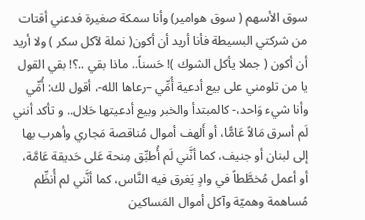سوق الأسهم ( سوق هوامير) وأنا سمكة صغيرة فدعني أقتات من شركتي البسيطة فأنا أريد أن أكون( نملة لآكل سكر ) ولا أريد أن أكون ( جملا يأكل الشوك )! حَسناً.. ماذا بقي ..؟! بقي القول يا من تلومني على بيع أدعية أُمِّي –رعاها الله-، أقول لك: أُمِّي وأنا شيء وَاحد،- كالمبتدأ والخبر وبيع أدعيتها حَلال.. و تأكد أنني لَم أسرق مَالاً عَامًّا، أو أَلهف أموال مُناقصة مَجاري وأهرب بها إلى لبنان أو جنيف، كما أنَّني لَم أُطبِّق مِنحة عَلى حَديقة عَامَّة، أو أعمل مُخطَّطاً في وادٍ يَغرق فيه النَّاس، كما أنَّني لم أُنظِّم مُساهمة وهميّة وآكل أموال المَساكين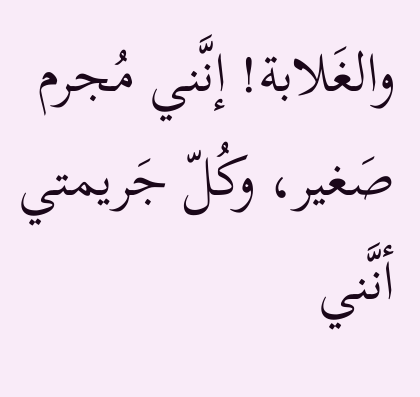والغَلابة! إنَّني مُجرم صَغير، وكُلّ جَريمتي أنَّني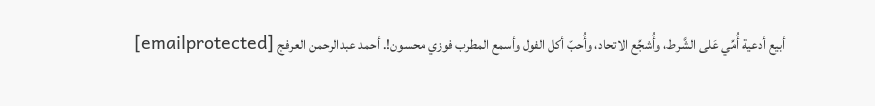أبيع أدعية أُمِّي عَلى الشَّرط، وأُشجِّع الاتحاد، وأُحبّ أكل الفول وأسمع المطرب فوزي محسون!. أحمد عبدالرحمن العرفج [emailprotected]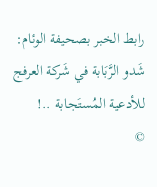رابط الخبر بصحيفة الوئام: شَدو الرَّبَابة في شَركة العرفج للأدعية المُستَجابة ..!
©